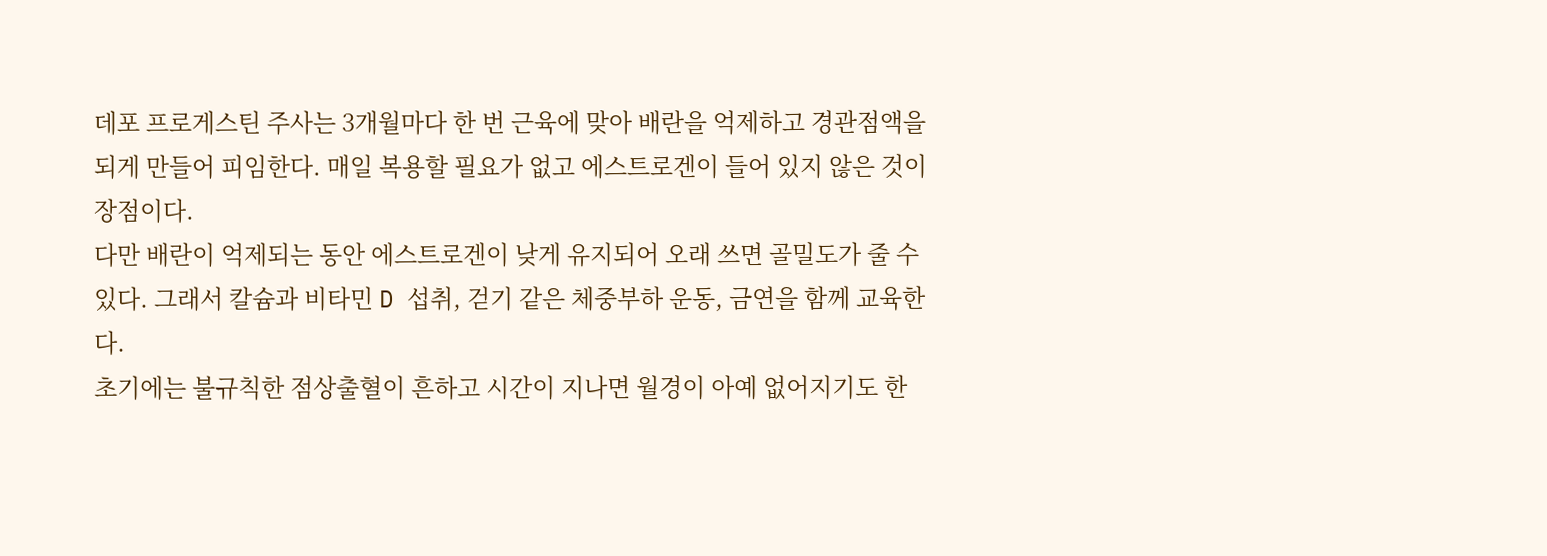데포 프로게스틴 주사는 3개월마다 한 번 근육에 맞아 배란을 억제하고 경관점액을 되게 만들어 피임한다. 매일 복용할 필요가 없고 에스트로겐이 들어 있지 않은 것이 장점이다.
다만 배란이 억제되는 동안 에스트로겐이 낮게 유지되어 오래 쓰면 골밀도가 줄 수 있다. 그래서 칼슘과 비타민 D 섭취, 걷기 같은 체중부하 운동, 금연을 함께 교육한다.
초기에는 불규칙한 점상출혈이 흔하고 시간이 지나면 월경이 아예 없어지기도 한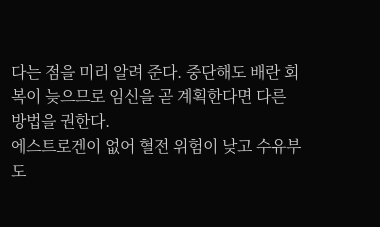다는 점을 미리 알려 준다. 중단해도 배란 회복이 늦으므로 임신을 곧 계획한다면 다른 방법을 권한다.
에스트로겐이 없어 혈전 위험이 낮고 수유부도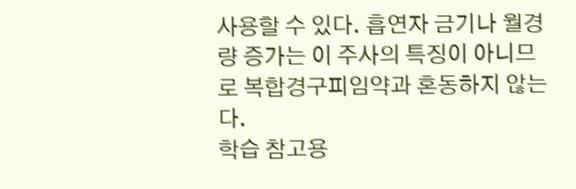사용할 수 있다. 흡연자 금기나 월경량 증가는 이 주사의 특징이 아니므로 복합경구피임약과 혼동하지 않는다.
학습 참고용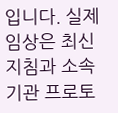입니다. 실제 임상은 최신 지침과 소속 기관 프로토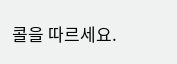콜을 따르세요.